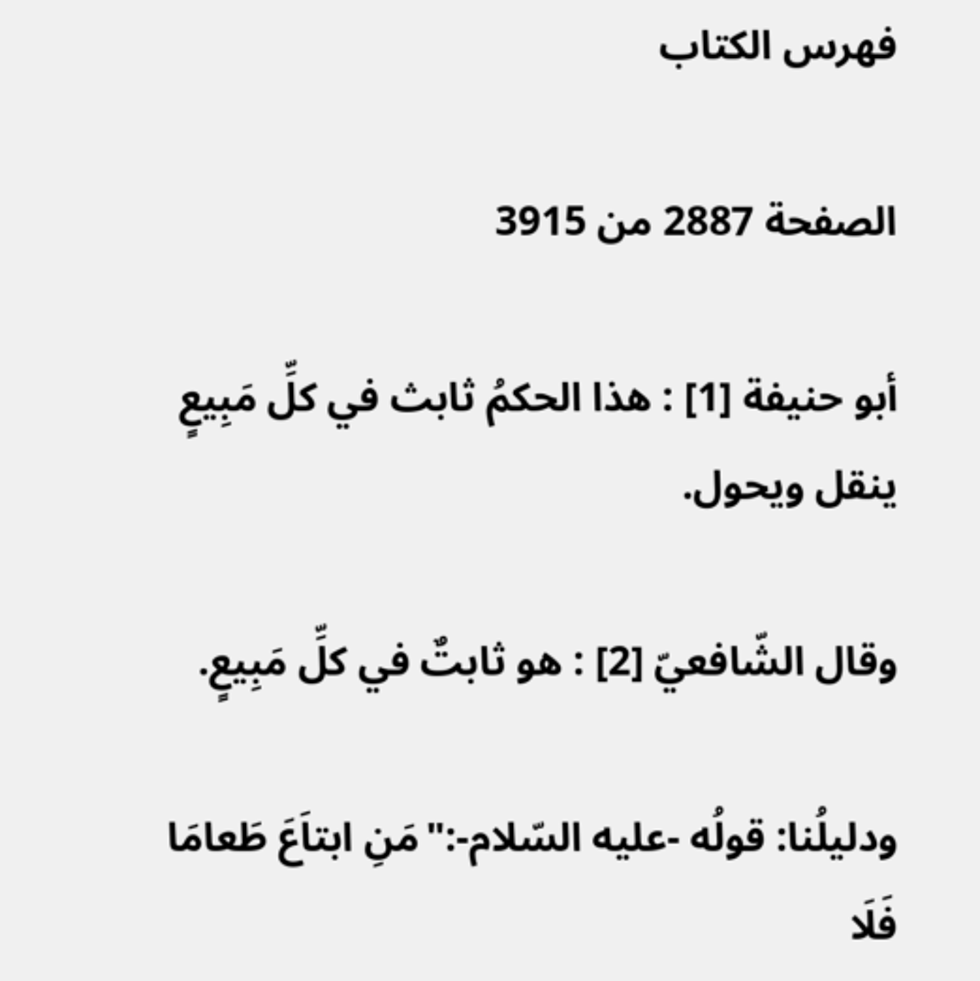فهرس الكتاب

الصفحة 2887 من 3915

أبو حنيفة [1] : هذا الحكمُ ثابث في كلِّ مَبِيعٍ ينقل ويحول.

وقال الشّافعيّ [2] : هو ثابتٌ في كلِّ مَبِيعٍ.

ودليلُنا: قولُه -عليه السّلام-:"مَنِ ابتاَعَ طَعامَا فَلَا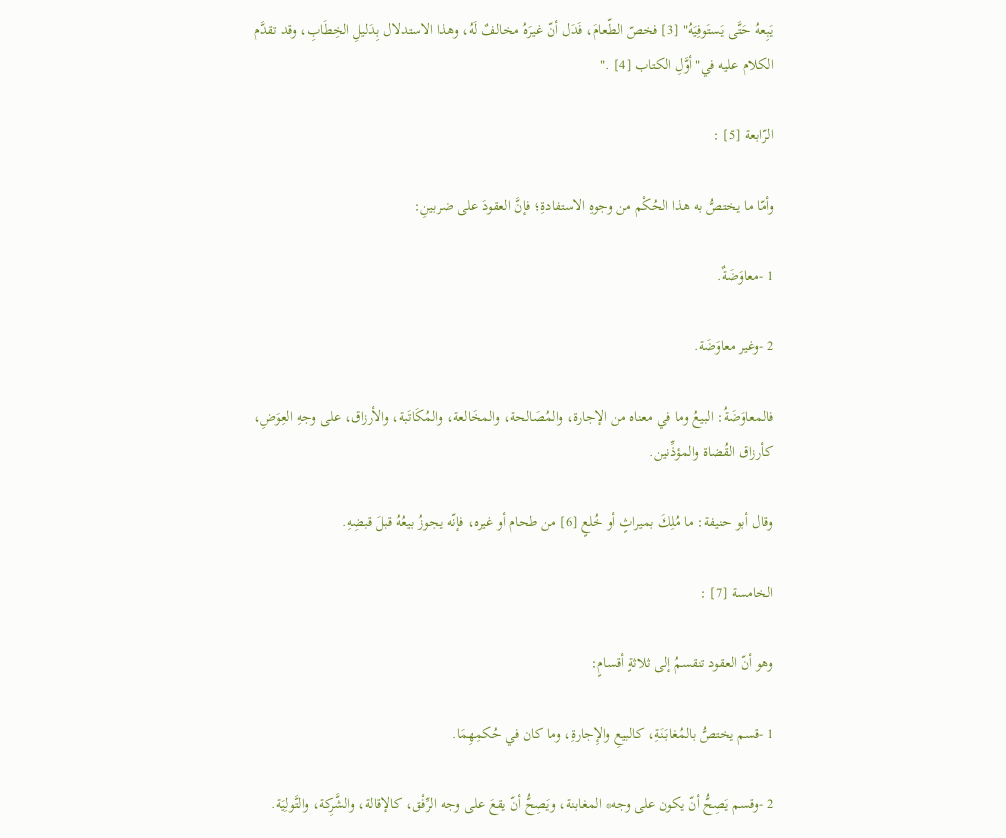يَبِعهُ حَتَّى يَستَوفِيَهُ" [3] فخصّ الطّعامَ، فَدَل أنّ غيرَهُ مخالفٌ لَهُ، وهذا الاستدلال بِدَليلِ الخِطَابِ، وقد تقدَّم الكلام عليه في"أوَّلِ الكتاب [4] ."

الرّابعة [5] :

وأمّا ما يختصُّ به هذا الحُكْم من وجوهِ الاستفادةِ؛ فإنَّ العقودَ على ضربينِ:

1 -معاوَضَةٌ.

2 -وغير معاوَضَة.

فالمعاوَضَةُ: البيعُ وما في معناه من الإجارة، والمُصَالحة، والمخَالعة، والمُكَاتَبة، والأرزاق، على وجهِ العِوَضِ، كأرزاق القُضاة والمؤذِّنين.

وقال أبو حنيفة: ما مُلِكَ بميراثٍ أو خُلعٍ [6] من طحام أو غيره، فإنّه يجوزُ بيعُهُ قبلَ قبضِهِ.

الخامسة [7] :

وهو أنّ العقود تنقسمُ إلى ثلاثةٍ أقسامٍ:

1 -قسم يختصُّ بالمُغابَنَةِ، كالبيعِ والإِجارةِ، وما كان في حُكمِهِمَا.

2 -وقسم يَصِحُّ أنّ يكون على وجه* المغابنة، ويَصِحُّ أنّ يقعَ على وجه الرِّفْق، كالإقالة، والشَّرِكة، والتَّولِيَة.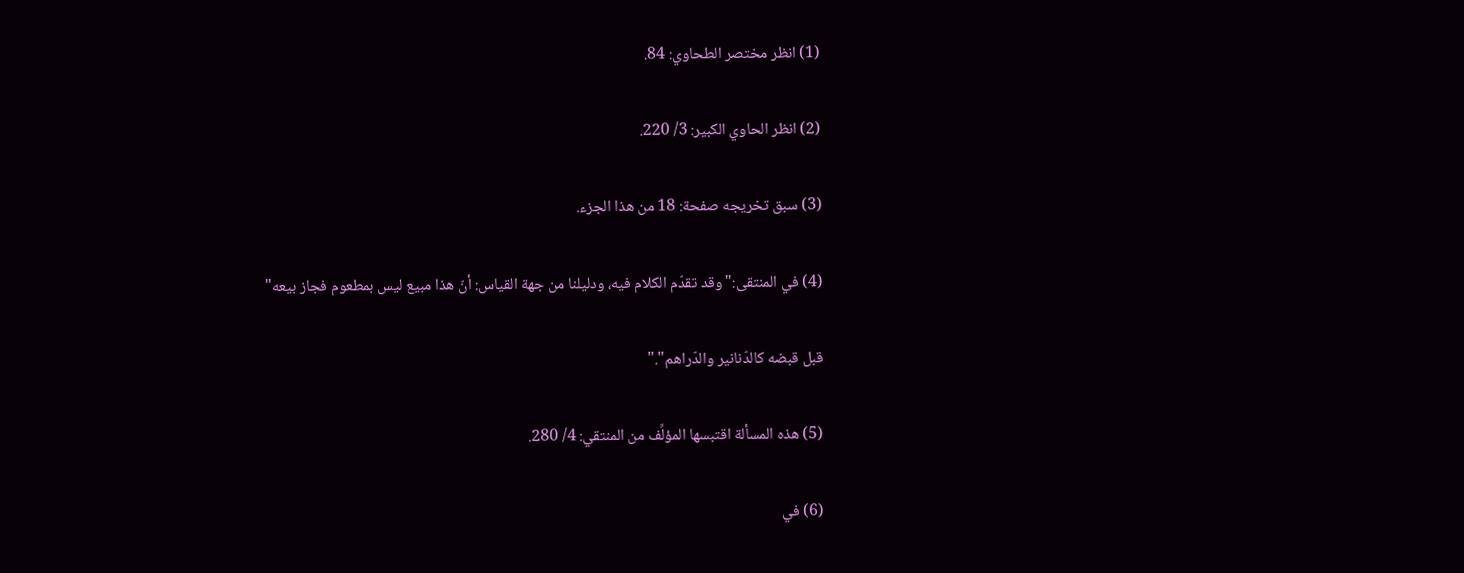(1) انظر مختصر الطحاوي: 84.

(2) انظر الحاوي الكبير: 3/ 220.

(3) سبق تخريجه صفحة: 18 من هذا الجزء.

(4) في المنتقى:"وقد تقدّم الكلام فيه، ودليلنا من جهة القياس: أنّ هذا مبيع ليس بمطعوم فجاز بيعه"

قبل قبضه كالدّنانير والدّراهم"."

(5) هذه المسألة اقتبسها المؤلِّف من المنتقي: 4/ 280.

(6) في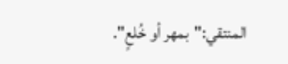المنتقي:"بمهر أو خُلعٍ".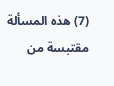(7) هذه المسألة مقتبسة من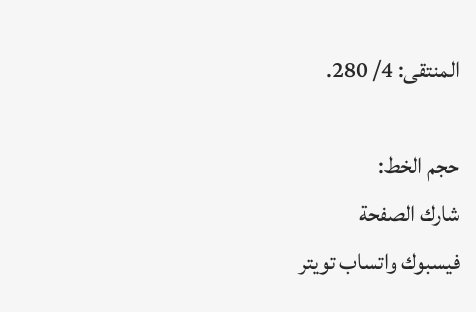المنتقى: 4/ 280.

حجم الخط:
شارك الصفحة
فيسبوك واتساب تويتر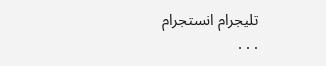تليجرام انستجرام
. . .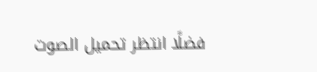فضلًا انتظر تحميل الصوت